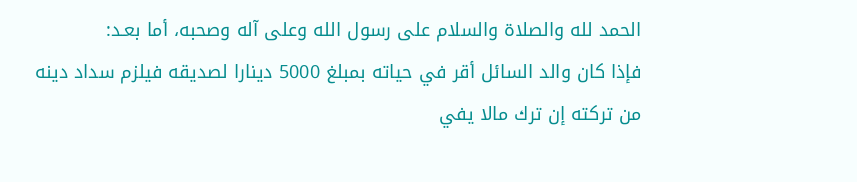الحمد لله والصلاة والسلام على رسول الله وعلى آله وصحبه، أما بعـد:
فإذا كان والد السائل أقر في حياته بمبلغ 5000 دينارا لصديقه فيلزم سداد دينه من تركته إن ترك مالا يفي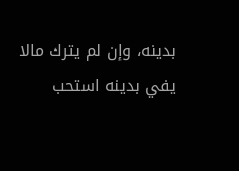بدينه، وإن لم يترك مالا يفي بدينه استحب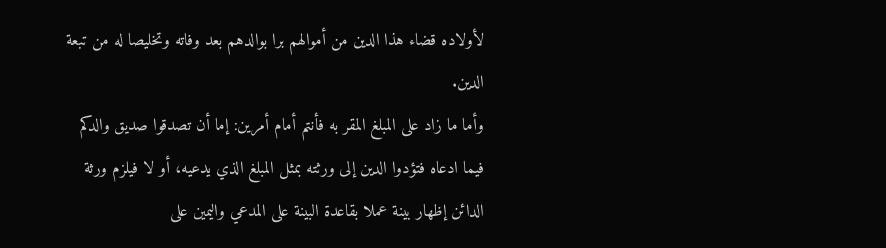لأولاده قضاء هذا الدين من أموالهم برا بوالدهم بعد وفاته وتخليصا له من تبعة الدين.
وأما ما زاد على المبلغ المقر به فأنتم أمام أمرين: إما أن تصدقوا صديق والدكم فيما ادعاه فتؤدوا الدين إلى ورثته بمثل المبلغ الذي يدعيه، أو لا فيلزم ورثة الدائن إظهار بينة عملا بقاعدة البينة على المدعي واليمين على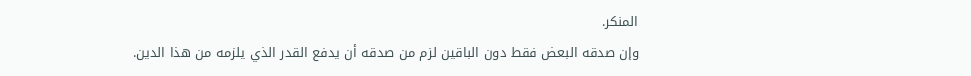المنكر.
وإن صدقه البعض فقط دون الباقين لزم من صدقه أن يدفع القدر الذي يلزمه من هذا الدين.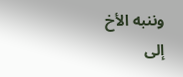وننبه الأخ إلى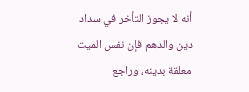أنه لا يجوز التأخر في سداد دين والدهم فإن نفس الميت معلقة بدينه، وراجع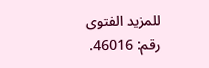للمزيد الفتوى رقم: 46016.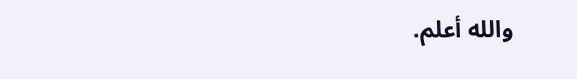والله أعلم.